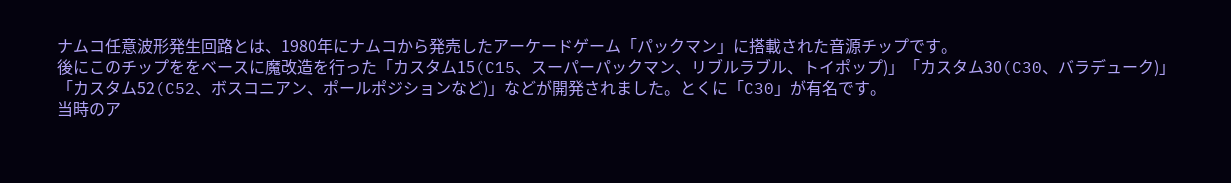ナムコ任意波形発生回路とは、1980年にナムコから発売したアーケードゲーム「パックマン」に搭載された音源チップです。
後にこのチップををベースに魔改造を行った「カスタム15(C15、スーパーパックマン、リブルラブル、トイポップ)」「カスタム30(C30、バラデューク)」「カスタム52(C52、ボスコニアン、ポールポジションなど)」などが開発されました。とくに「C30」が有名です。
当時のア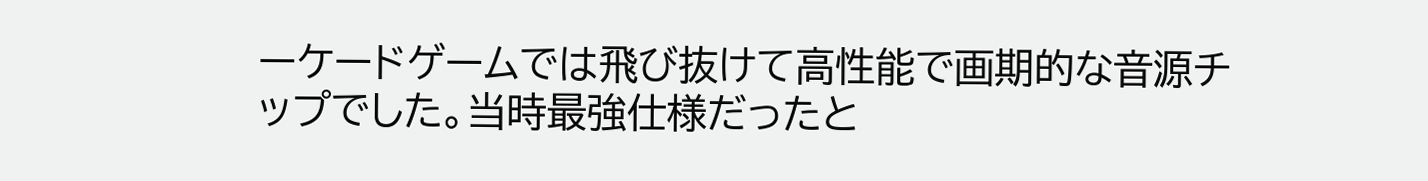ーケードゲームでは飛び抜けて高性能で画期的な音源チップでした。当時最強仕様だったと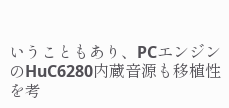いうこともあり、PCエンジンのHuC6280内蔵音源も移植性を考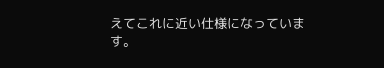えてこれに近い仕様になっています。